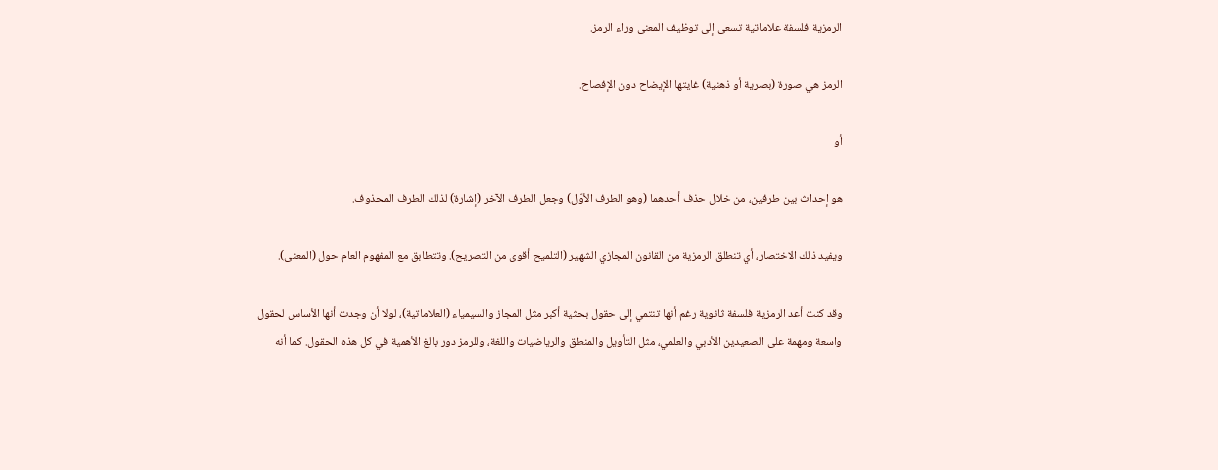الرمزية فلسفة علاماتية تسعى إلى توظيف المعنى وراء الرمز.

الرمز هي صورة (بصرية أو ذهنية) غايتها الإيضاح دون الإفصاح.

أو

هو إحداث بين طرفين، من خلال حذف أحدهما (وهو الطرف الأوّل) وجعل الطرف الآخر (إشارة) لذلك الطرف المحذوف.

ويفيد ذلك الاختصار، أي تنطلق الرمزية من القانون المجازي الشهير (التلميح أقوى من التصريح). وتتطابق مع المفهوم العام حول (المعنى).

وقد كنت أعد الرمزية فلسفة ثانوية رغم أنها تنتمي إلى حقول بحثية أكبر مثل المجاز والسيمياء (العلاماتية)، لولا أن وجدت أنها الأساس لحقول واسعة ومهمة على الصعيدين الأدبي والعلمي، مثل التأويل والمنطق والرياضيات واللغة، وللرمز دور بالغ الأهمية في كل هذه الحقول. كما أنه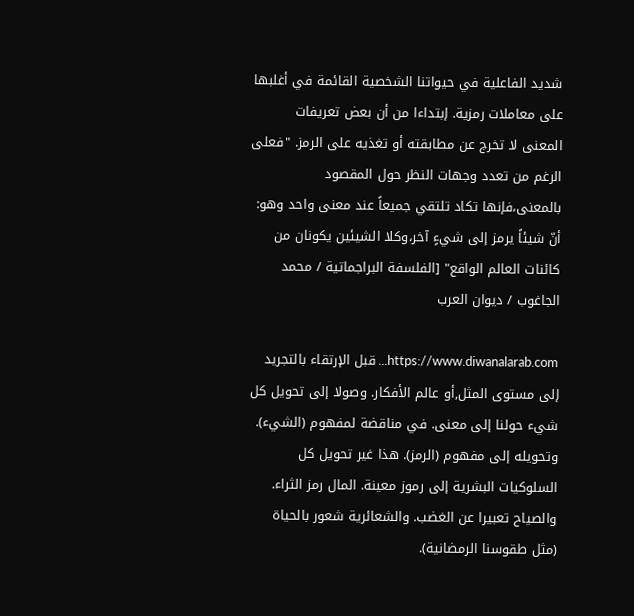شديد الفاعلية في حيواتنا الشخصية القائمة في أغلبها على معاملات رمزية. إبتداءا من أن بعض تعريفات المعنى لا تخرج عن مطابقته أو تغذيه على الرمز. "فعلى الرغم من تعدد وجهات النظر حول المقصود بالمعنى،فإنها تكاد تلتقي جميعاً عند معنى واحد وهو: أنّ شيئاً يرمز إلى شيءٍ آخر،وكلا الشيئين يكونان من كائنات العالم الواقع" [الفلسفة البراجماتية / محمد الجاغوب / ديوان العرب

https://www.diwanalarab.com... قبل الإرتقاء بالتجريد إلى مستوى المثل,أو عالم الأفكار. وصولا إلى تحويل كل شيء حولنا إلى معنى. في مناقضة لمفهوم (الشيء). وتحويله إلى مفهوم (الرمز). هذا غير تحويل كل السلوكيات البشرية إلى رموز معينة. المال رمز الثراء. والصياح تعبيرا عن الغضب. والشعائرية شعور بالحياة (مثل طقوسنا الرمضانية).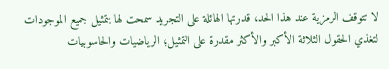لا تتوقف الرمزية عند هذا الحد، قدرتها الهائلة على التجريد سمحت لها بتمثيل جميع الموجودات لتغذي الحقول الثلاثة الأكبر والأكثر مقدرة على التمثيل؛ الرياضيات والحاسوبيات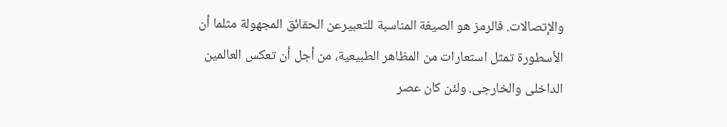والإتصالات. فالرمز هو الصيغة المناسبة للتعبيرعن الحقائق المجهولة مثلما أن الأسطورة تمثل استعارات من المظاهر الطبيعية، من أجل أن تعكس العالمين الداخلى والخارجى. ولئن كان عصر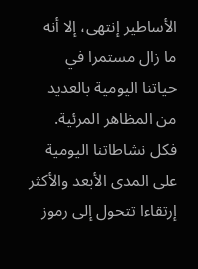الأساطير إنتهى، إلا أنه ما زال مستمرا في حياتنا اليومية بالعديد من المظاهر المرئية. فكل نشاطاتنا اليومية على المدى الأبعد والأكثر إرتقاءا تتحول إلى رموز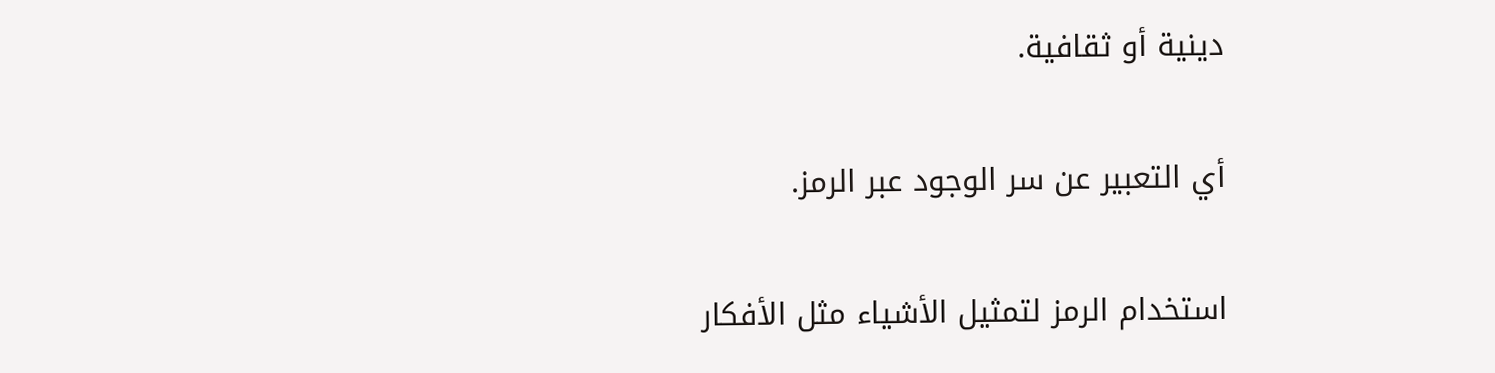دينية أو ثقافية.

أي التعبير عن سر الوجود عبر الرمز.

استخدام الرمز لتمثيل الأشياء مثل الأفكار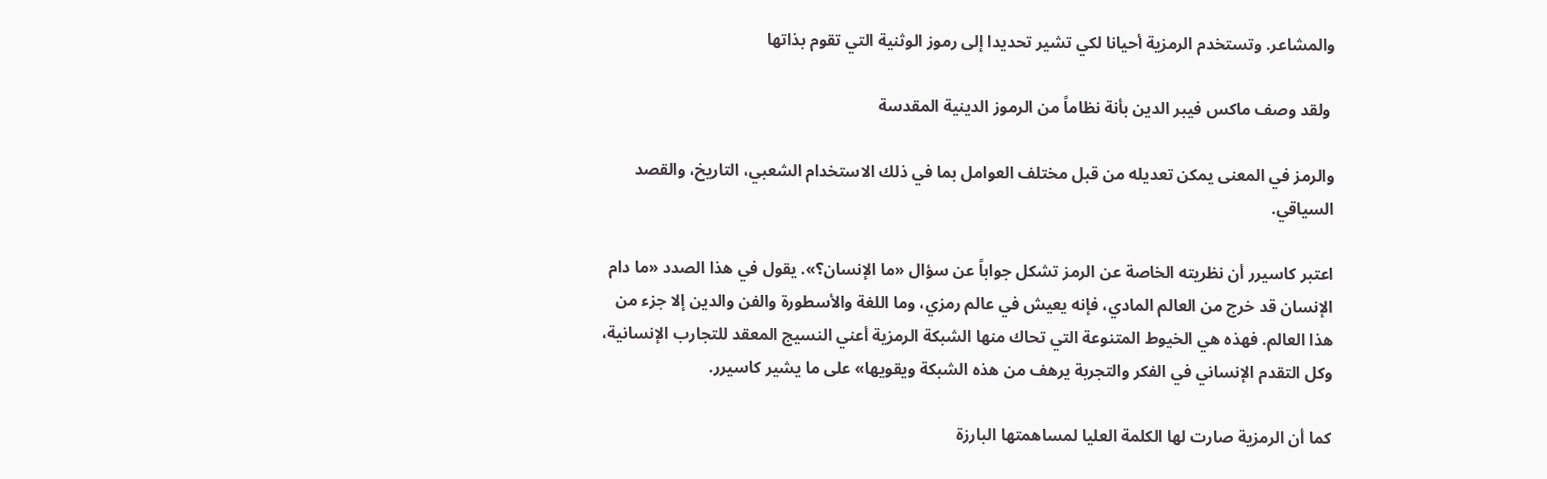والمشاعر. وتستخدم الرمزية أحيانا لكي تشير تحديدا إلى رموز الوثنية التي تقوم بذاتها

 ولقد وصف ماكس فيبر الدين بأنة نظاماً من الرموز الدينية المقدسة

والرمز في المعنى يمكن تعديله من قبل مختلف العوامل بما في ذلك الاستخدام الشعبي، التاريخ، والقصد السياقي.

اعتبر كاسيرر أن نظريته الخاصة عن الرمز تشكل جواباً عن سؤال «ما الإنسان؟». يقول في هذا الصدد «ما دام الإنسان قد خرج من العالم المادي، فإنه يعيش في عالم رمزي، وما اللغة والأسطورة والفن والدين إلا جزء من هذا العالم. فهذه هي الخيوط المتنوعة التي تحاك منها الشبكة الرمزية أعني النسيج المعقد للتجارب الإنسانية، وكل التقدم الإنساني في الفكر والتجربة يرهف من هذه الشبكة ويقويها» على ما يشير كاسيرر.

كما أن الرمزية صارت لها الكلمة العليا لمساهمتها البارزة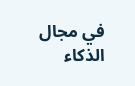في مجال الذكاء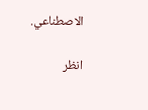الاصطناعي.

انظر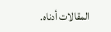المقالات أدناه.